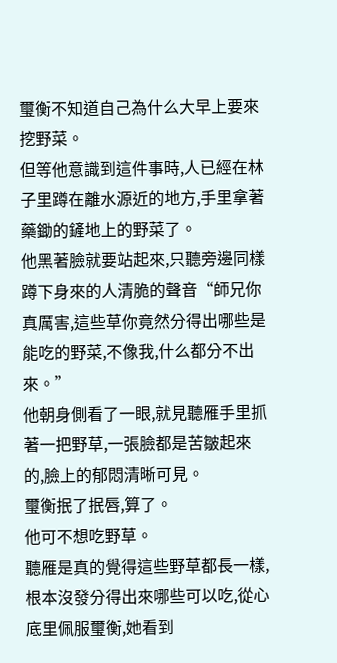璽衡不知道自己為什么大早上要來挖野菜。
但等他意識到這件事時,人已經在林子里蹲在離水源近的地方,手里拿著藥鋤的鏟地上的野菜了。
他黑著臉就要站起來,只聽旁邊同樣蹲下身來的人清脆的聲音“師兄你真厲害,這些草你竟然分得出哪些是能吃的野菜,不像我,什么都分不出來。”
他朝身側看了一眼,就見聽雁手里抓著一把野草,一張臉都是苦皺起來的,臉上的郁悶清晰可見。
璽衡抿了抿唇,算了。
他可不想吃野草。
聽雁是真的覺得這些野草都長一樣,根本沒發分得出來哪些可以吃,從心底里佩服璽衡,她看到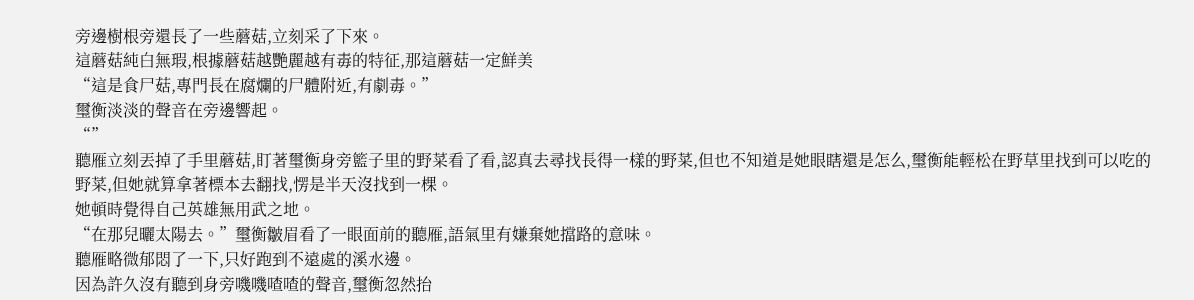旁邊樹根旁還長了一些蘑菇,立刻采了下來。
這蘑菇純白無瑕,根據蘑菇越艷麗越有毒的特征,那這蘑菇一定鮮美
“這是食尸菇,專門長在腐爛的尸體附近,有劇毒。”
璽衡淡淡的聲音在旁邊響起。
“”
聽雁立刻丟掉了手里蘑菇,盯著璽衡身旁籃子里的野菜看了看,認真去尋找長得一樣的野菜,但也不知道是她眼瞎還是怎么,璽衡能輕松在野草里找到可以吃的野菜,但她就算拿著標本去翻找,愣是半天沒找到一棵。
她頓時覺得自己英雄無用武之地。
“在那兒曬太陽去。”璽衡皺眉看了一眼面前的聽雁,語氣里有嫌棄她擋路的意味。
聽雁略微郁悶了一下,只好跑到不遠處的溪水邊。
因為許久沒有聽到身旁嘰嘰喳喳的聲音,璽衡忽然抬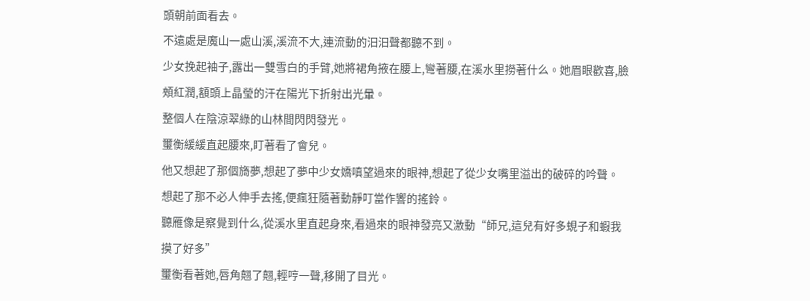頭朝前面看去。
不遠處是魔山一處山溪,溪流不大,連流動的汩汩聲都聽不到。
少女挽起袖子,露出一雙雪白的手臂,她將裙角掖在腰上,彎著腰,在溪水里撈著什么。她眉眼歡喜,臉頰紅潤,額頭上晶瑩的汗在陽光下折射出光暈。
整個人在陰涼翠綠的山林間閃閃發光。
璽衡緩緩直起腰來,盯著看了會兒。
他又想起了那個旖夢,想起了夢中少女嬌嗔望過來的眼神,想起了從少女嘴里溢出的破碎的吟聲。
想起了那不必人伸手去搖,便瘋狂隨著動靜叮當作響的搖鈴。
聽雁像是察覺到什么,從溪水里直起身來,看過來的眼神發亮又激動“師兄,這兒有好多蜆子和蝦我摸了好多”
璽衡看著她,唇角翹了翹,輕哼一聲,移開了目光。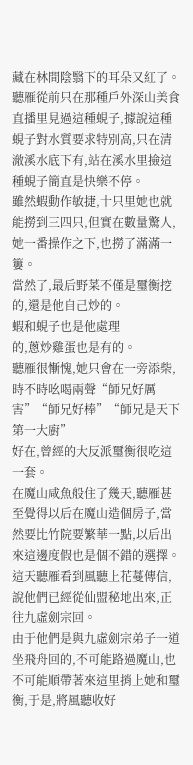藏在林間陰翳下的耳朵又紅了。
聽雁從前只在那種戶外深山美食直播里見過這種蜆子,據說這種蜆子對水質要求特別高,只在清澈溪水底下有,站在溪水里撿這種蜆子簡直是快樂不停。
雖然蝦動作敏捷,十只里她也就能撈到三四只,但實在數量驚人,她一番操作之下,也撈了滿滿一簍。
當然了,最后野菜不僅是璽衡挖的,還是他自己炒的。
蝦和蜆子也是他處理
的,蔥炒雞蛋也是有的。
聽雁很慚愧,她只會在一旁添柴,時不時吆喝兩聲“師兄好厲害”“師兄好棒”“師兄是天下第一大廚”
好在,曾經的大反派璽衡很吃這一套。
在魔山咸魚般住了幾天,聽雁甚至覺得以后在魔山造個房子,當然要比竹院要繁華一點,以后出來這邊度假也是個不錯的選擇。
這天聽雁看到風聽上花蔓傳信,說他們已經從仙盟秘地出來,正往九虛劍宗回。
由于他們是與九虛劍宗弟子一道坐飛舟回的,不可能路過魔山,也不可能順帶著來這里捎上她和璽衡,于是,將風聽收好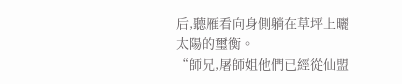后,聽雁看向身側躺在草坪上曬太陽的璽衡。
“師兄,屠師姐他們已經從仙盟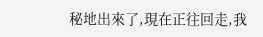秘地出來了,現在正往回走,我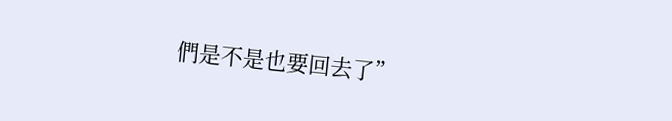們是不是也要回去了”